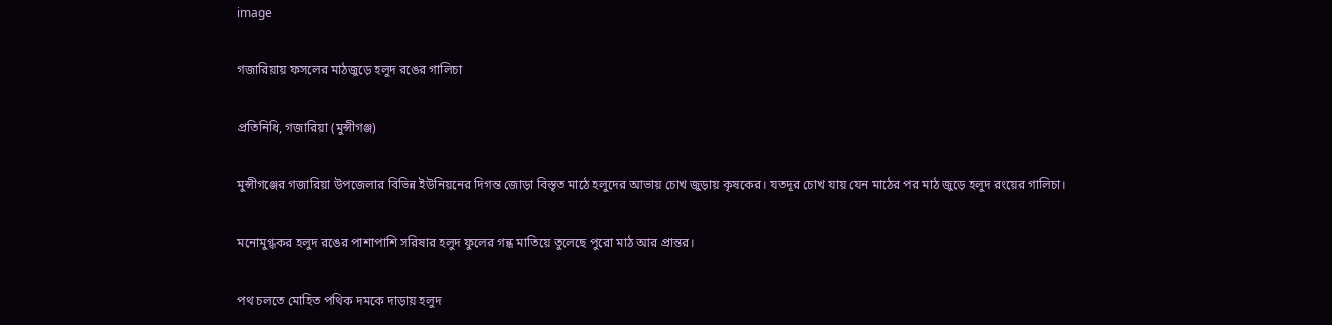image

গজারিয়ায় ফসলের মাঠজুড়ে হলুদ রঙের গালিচা

প্রতিনিধি, গজারিয়া (মুন্সীগঞ্জ)

মুন্সীগঞ্জের গজারিয়া উপজেলার বিভিন্ন ইউনিয়নের দিগন্ত জোড়া বিস্তৃত মাঠে হলুদের আভায় চোখ জুড়ায় কৃষকের। যতদূর চোখ যায় যেন মাঠের পর মাঠ জুড়ে হলুদ রংয়ের গালিচা।

মনোমুগ্ধকর হলুদ রঙের পাশাপাশি সরিষার হলুদ ফুলের গন্ধ মাতিয়ে তুলেছে পুরো মাঠ আর প্রান্তর।

পথ চলতে মোহিত পথিক দমকে দাড়ায় হলুদ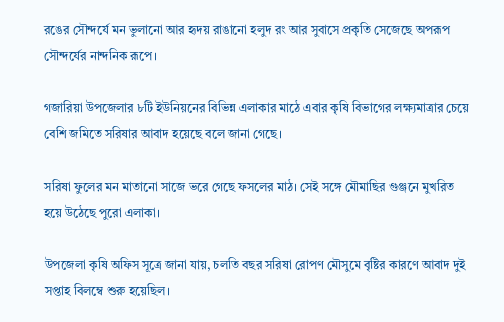রঙের সৌন্দর্যে মন ভুলানো আর হৃদয় রাঙানো হলুদ রং আর সুবাসে প্রকৃতি সেজেছে অপরূপ সৌন্দর্যের নান্দনিক রূপে।

গজারিয়া উপজেলার ৮টি ইউনিয়নের বিভিন্ন এলাকার মাঠে এবার কৃষি বিভাগের লক্ষ্যমাত্রার চেয়ে বেশি জমিতে সরিষার আবাদ হয়েছে বলে জানা গেছে।

সরিষা ফুলের মন মাতানো সাজে ভরে গেছে ফসলের মাঠ। সেই সঙ্গে মৌমাছির গুঞ্জনে মুখরিত হয়ে উঠেছে পুরো এলাকা।

উপজেলা কৃষি অফিস সূত্রে জানা যায়, চলতি বছর সরিষা রোপণ মৌসুমে বৃষ্টির কারণে আবাদ দুই সপ্তাহ বিলম্বে শুরু হয়েছিল।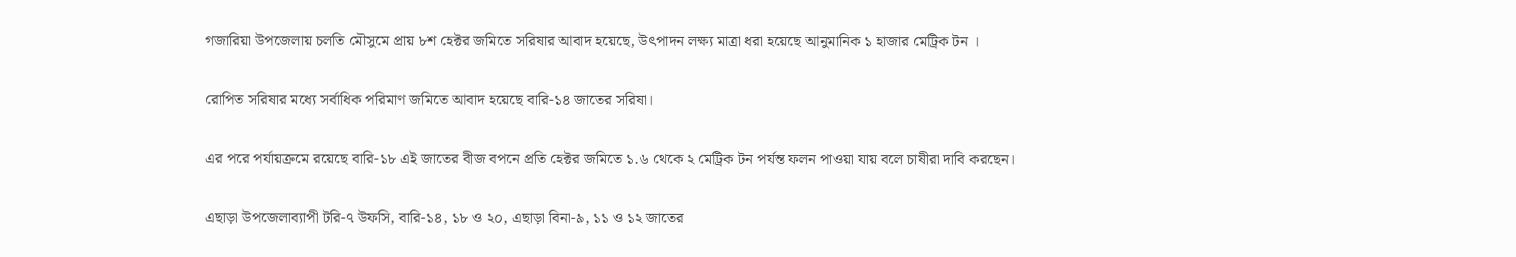গজারিয়া উপজেলায় চলতি মৌসুমে প্রায় ৮শ হেক্টর জমিতে সরিষার আবাদ হয়েছে, উৎপাদন লক্ষ্য মাত্রা ধরা হয়েছে আনুমানিক ১ হাজার মেট্রিক টন ।

রোপিত সরিষার মধ্যে সর্বাধিক পরিমাণ জমিতে আবাদ হয়েছে বারি-১৪ জাতের সরিষা।

এর পরে পর্যায়ক্রমে রয়েছে বারি-১৮ এই জাতের বীজ বপনে প্রতি হেক্টর জমিতে ১.৬ থেকে ২ মেট্রিক টন পর্যন্ত ফলন পাওয়া যায় বলে চাষীরা দাবি করছেন।

এছাড়া উপজেলাব্যাপী টরি-৭ উফসি, বারি-১৪, ১৮ ও ২০, এছাড়া বিনা-৯, ১১ ও ১২ জাতের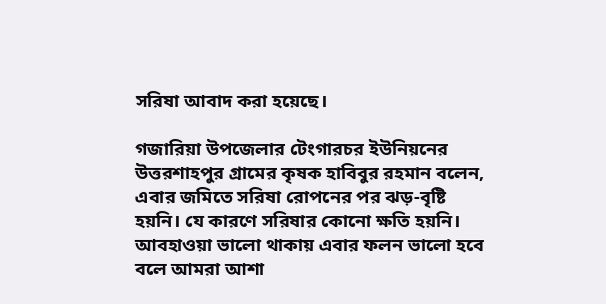সরিষা আবাদ করা হয়েছে।

গজারিয়া উপজেলার টেংগারচর ইউনিয়নের উত্তরশাহপুর গ্রামের কৃষক হাবিবুর রহমান বলেন, এবার জমিতে সরিষা রোপনের পর ঝড়-বৃষ্টি হয়নি। যে কারণে সরিষার কোনো ক্ষতি হয়নি। আবহাওয়া ভালো থাকায় এবার ফলন ভালো হবে বলে আমরা আশা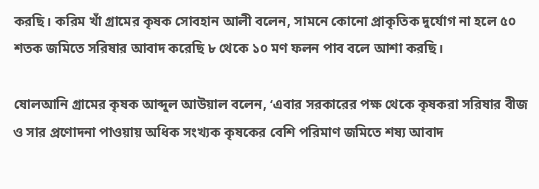করছি। করিম খাঁ গ্রামের কৃষক সোবহান আলী বলেন, সামনে কোনো প্রাকৃতিক দুর্যোগ না হলে ৫০ শতক জমিতে সরিষার আবাদ করেছি ৮ থেকে ১০ মণ ফলন পাব বলে আশা করছি।

ষোলআনি গ্রামের কৃষক আব্দুল আউয়াল বলেন, ‘এবার সরকারের পক্ষ থেকে কৃষকরা সরিষার বীজ ও সার প্রণোদনা পাওয়ায় অধিক সংখ্যক কৃষকের বেশি পরিমাণ জমিতে শষ্য আবাদ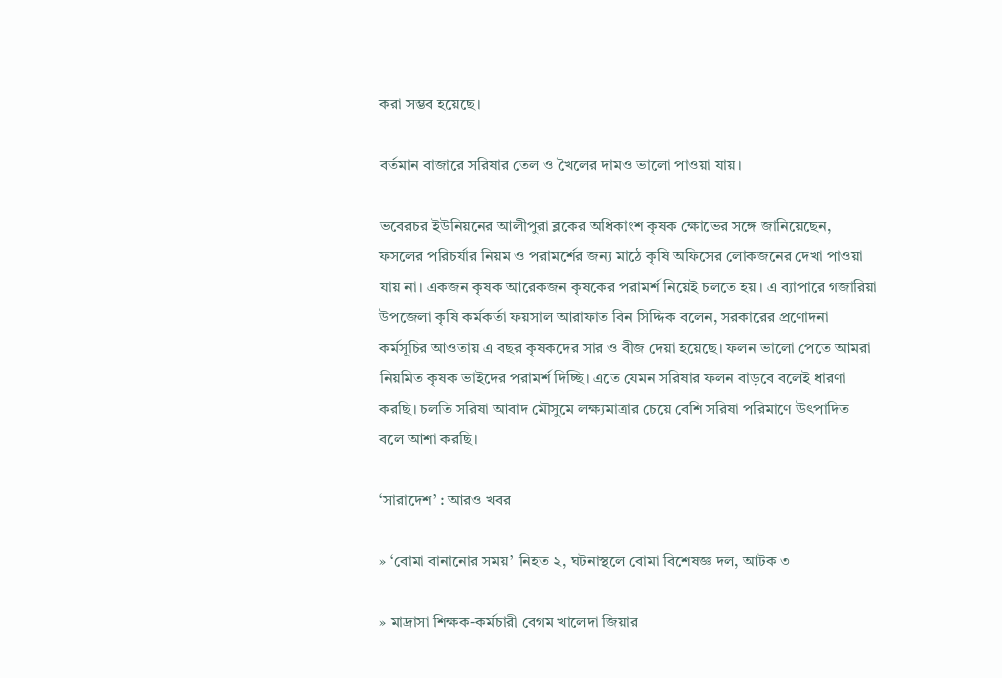করা সম্ভব হয়েছে।

বর্তমান বাজারে সরিষার তেল ও খৈলের দামও ভালো পাওয়া যায়।

ভবেরচর ইউনিয়নের আলীপুরা ব্লকের অধিকাংশ কৃষক ক্ষোভের সঙ্গে জানিয়েছেন, ফসলের পরিচর্যার নিয়ম ও পরামর্শের জন্য মাঠে কৃষি অফিসের লোকজনের দেখা পাওয়া যায় না। একজন কৃষক আরেকজন কৃষকের পরামর্শ নিয়েই চলতে হয়। এ ব্যাপারে গজারিয়া উপজেলা কৃষি কর্মকর্তা ফয়সাল আরাফাত বিন সিদ্দিক বলেন, সরকারের প্রণোদনা কর্মসূচির আওতায় এ বছর কৃষকদের সার ও বীজ দেয়া হয়েছে। ফলন ভালো পেতে আমরা নিয়মিত কৃষক ভাইদের পরামর্শ দিচ্ছি। এতে যেমন সরিষার ফলন বাড়বে বলেই ধারণা করছি। চলতি সরিষা আবাদ মৌসুমে লক্ষ্যমাত্রার চেয়ে বেশি সরিষা পরিমাণে উৎপাদিত বলে আশা করছি।

‘সারাদেশ’ : আরও খবর

» ‘বোমা বানানোর সময়’ নিহত ২, ঘটনাস্থলে বোমা বিশেষজ্ঞ দল, আটক ৩

» মাদ্রাসা শিক্ষক-কর্মচারী বেগম খালেদা জিয়ার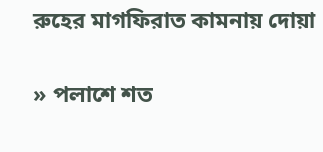রুহের মাগফিরাত কামনায় দোয়া

» পলাশে শত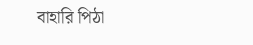বাহারি পিঠা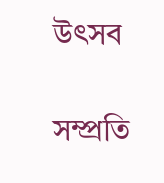উৎসব

সম্প্রতি